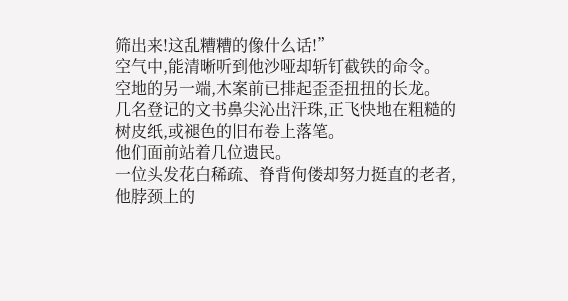筛出来!这乱糟糟的像什么话!”
空气中,能清晰听到他沙哑却斩钉截铁的命令。
空地的另一端,木案前已排起歪歪扭扭的长龙。
几名登记的文书鼻尖沁出汗珠,正飞快地在粗糙的树皮纸,或褪色的旧布卷上落笔。
他们面前站着几位遗民。
一位头发花白稀疏、脊背佝偻却努力挺直的老者,他脖颈上的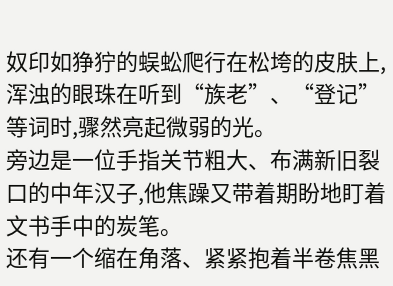奴印如狰狞的蜈蚣爬行在松垮的皮肤上,浑浊的眼珠在听到“族老”、“登记”等词时,骤然亮起微弱的光。
旁边是一位手指关节粗大、布满新旧裂口的中年汉子,他焦躁又带着期盼地盯着文书手中的炭笔。
还有一个缩在角落、紧紧抱着半卷焦黑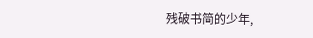残破书简的少年,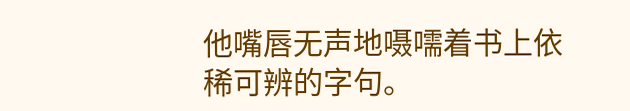他嘴唇无声地嗫嚅着书上依稀可辨的字句。